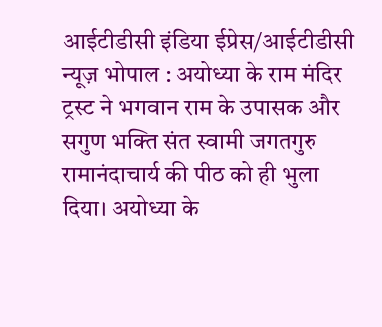आईटीडीसी इंडिया ईप्रेस/आईटीडीसी न्यूज़ भोपाल : अयोध्या के राम मंदिर ट्रस्ट ने भगवान राम के उपासक और सगुण भक्ति संत स्वामी जगतगुरु रामानंदाचार्य की पीठ को ही भुला दिया। अयोध्या के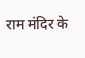राम मंदिर के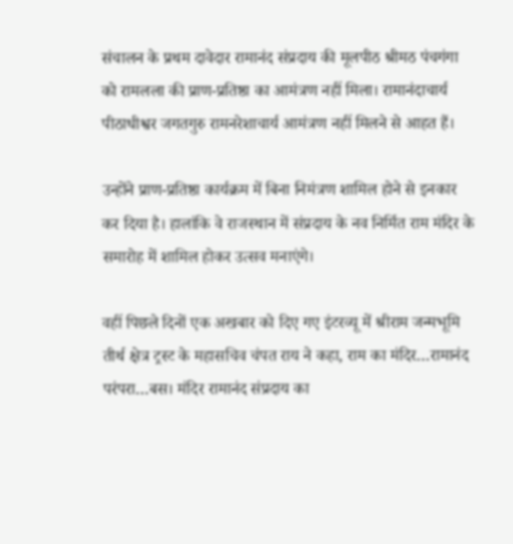संचालन के प्रथम दावेदार रामानंद संप्रदाय की मूलपीठ श्रीमठ पंचगंगा को रामलला की प्राण-प्रतिष्ठा का आमंत्रण नहीं मिला। रामानंदाचार्य पीठाधीश्वर जगतगुरु रामनरेशाचार्य आमंत्रण नहीं मिलने से आहत हैं।

उन्होंने प्राण-प्रतिष्ठा कार्यक्रम में बिना निमंत्रण शामिल होने से इनकार कर दिया है। हालांकि वे राजस्थान में संप्रदाय के नव निर्मित राम मंदिर के समारोह में शामिल होकर उत्सव मनाएंगे।

वहीं पिछले दिनों एक अखबार को दिए गए इंटरव्यू में श्रीराम जन्मभूमि तीर्थ क्षेत्र ट्रस्ट के महासचिव चंपत राय ने कहा, राम का मंदिर…रामानंद परंपरा…बस। मंदिर रामानंद संप्रदाय का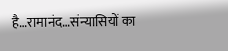है…रामानंद…संन्यासियों का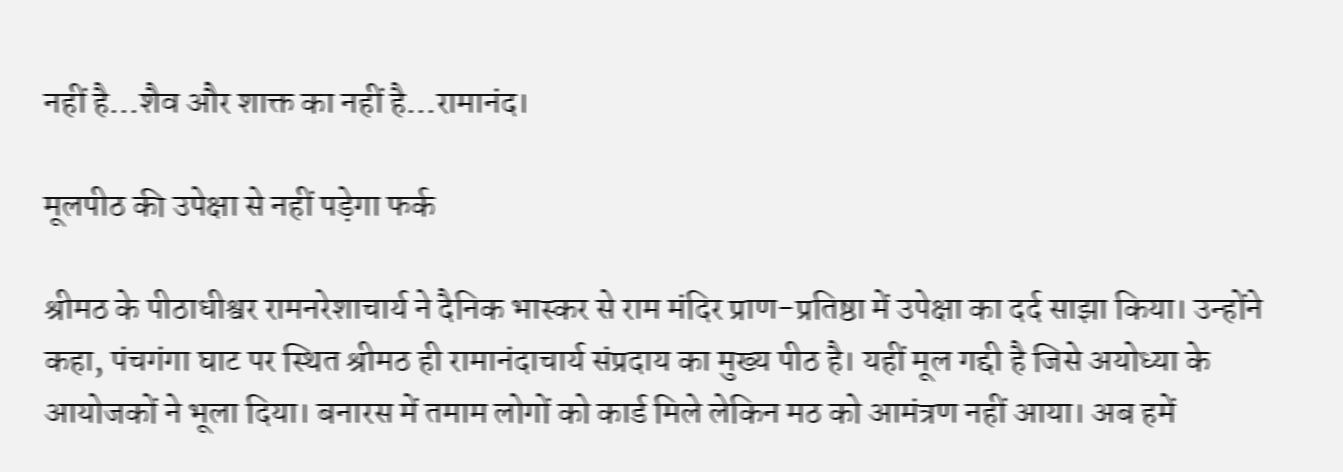नहीं है…शैव और शाक्त का नहीं है…रामानंद।

मूलपीठ की उपेक्षा से नहीं पड़ेगा फर्क

श्रीमठ के पीठाधीश्वर रामनरेशाचार्य ने दैनिक भास्कर से राम मंदिर प्राण-प्रतिष्ठा में उपेक्षा का दर्द साझा किया। उन्होंने कहा, पंचगंगा घाट पर स्थित श्रीमठ ही रामानंदाचार्य संप्रदाय का मुख्य पीठ है। यहीं मूल गद्दी है जिसे अयोध्या के आयोजकों ने भूला दिया। बनारस में तमाम लोगों को कार्ड मिले लेकिन मठ को आमंत्रण नहीं आया। अब हमें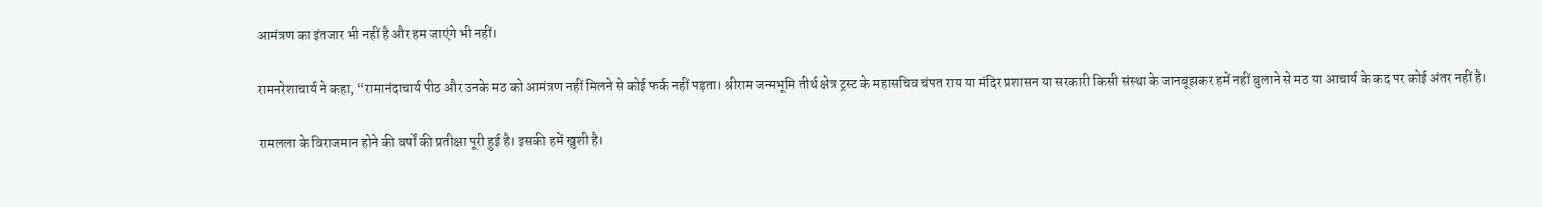आमंत्रण का इंतजार भी नहीं है और हम जाएंगे भी नहीं।

रामनरेशाचार्य ने कहा, “रामानंदाचार्य पीठ और उनके मठ को आमंत्रण नहीं मिलने से कोई फर्क नहीं पड़ता। श्रीराम जन्मभूमि तीर्थ क्षेत्र ट्रस्ट के महासचिव चंपत राय या मंदिर प्रशासन या सरकारी किसी संस्था के जानबूझकर हमें नहीं बुलाने से मठ या आचार्य के कद पर कोई अंतर नहीं है।

रामलला के विराजमान होने की वर्षों की प्रतीक्षा पूरी हुई है। इसकी हमें खुशी है।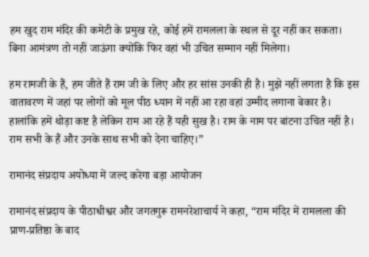हम खुद राम मंदिर की कमेटी के प्रमुख रहे, कोई हमें रामलला के स्थल से दूर नहीं कर सकता। बिना आमंत्रण तो नहीं जाऊंगा क्योंकि फिर वहां भी उचित सम्मान नहीं मिलेगा।

हम रामजी के हैं, हम जीते हैं राम जी के लिए और हर सांस उनकी ही है। मुझे नहीं लगता है कि इस वातावरण में जहां पर लोगों को मूल पीठ ध्यान में नहीं आ रहा वहां उम्मीद लगाना बेकार है। हालांकि हमें थोड़ा कष्ट है लेकिन राम आ रहे हैं यही सुख है। राम के नाम पर बांटना उचित नहीं है। राम सभी के हैं और उनके साथ सभी को देना चाहिए।”

रामानंद संप्रदाय अयोध्या में जल्द करेगा बड़ा आयोजन

रामानंद संप्रदाय के पीठाधीश्वर और जगतगुरू रामनरेशाचार्य ने कहा, “राम मंदिर में रामलला की प्राण-प्रतिष्ठा के बाद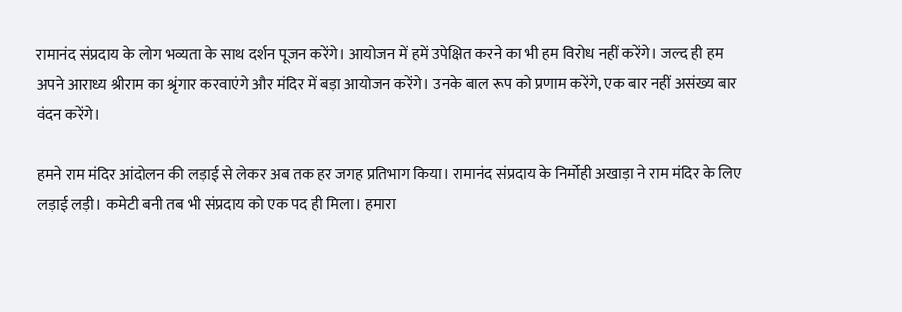रामानंद संप्रदाय के लोग भव्यता के साथ दर्शन पूजन करेंगे। आयोजन में हमें उपेक्षित करने का भी हम विरोध नहीं करेंगे। जल्द ही हम अपने आराध्य श्रीराम का श्रृंगार करवाएंगे और मंदिर में बड़ा आयोजन करेंगे। उनके बाल रूप को प्रणाम करेंगे, एक बार नहीं असंख्य बार वंदन करेंगे।

हमने राम मंदिर आंदोलन की लड़ाई से लेकर अब तक हर जगह प्रतिभाग किया। रामानंद संप्रदाय के निर्मोही अखाड़ा ने राम मंदिर के लिए लड़ाई लड़ी। कमेटी बनी तब भी संप्रदाय को एक पद ही मिला। हमारा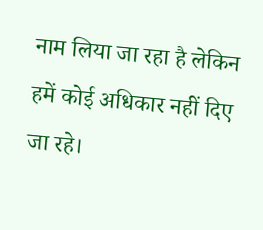नाम लिया जा रहा है लेकिन हमें कोई अधिकार नहीं दिए जा रहे।